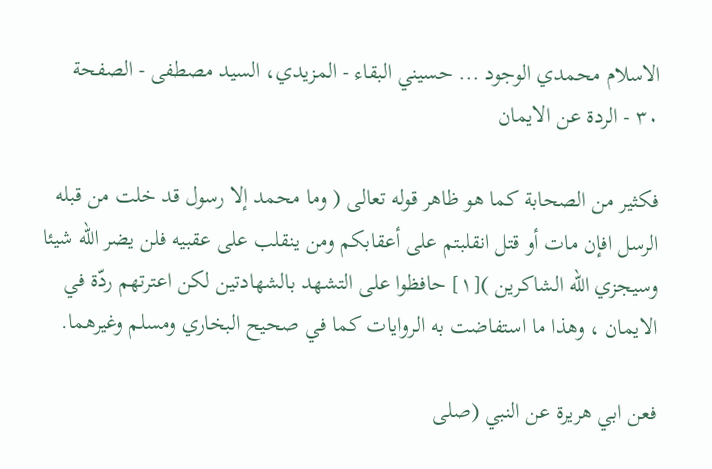الاسلام محمدي الوجود ... حسيني البقاء - المزيدي، السيد مصطفى - الصفحة ٣٠ - الردة عن الايمان

فكثير من الصحابة كما هو ظاهر قوله تعالى ( وما محمد إلا رسول قد خلت من قبله الرسل افإن مات أو قتل انقلبتم على أعقابكم ومن ينقلب على عقبيه فلن يضر الله شيئا وسيجزي الله الشاكرين )[١] حافظوا على التشهد بالشهادتين لكن اعترتهم ردّة في الايمان ، وهذا ما استفاضت به الروايات كما في صحيح البخاري ومسلم وغيرهما.

فعن ابي هريرة عن النبي (صلى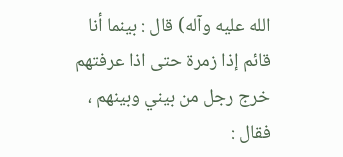الله عليه وآله) قال : بينما أنا قائم إذا زمرة حتى اذا عرفتهم خرج رجل من بيني وبينهم ، فقال :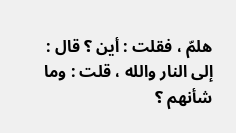هلمّ ، فقلت : أين ؟ قال : إلى النار والله ، قلت : وما شأنهم ؟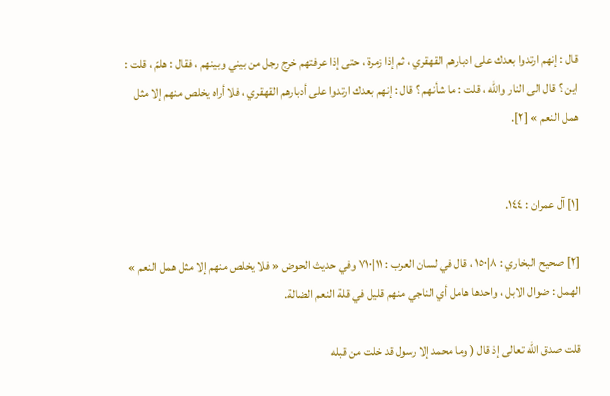قال : إنهم ارتدوا بعدك على ادبارهم القهقري ، ثم إذا زمرة ، حتى إذا عرفتهم خرج رجل من بيني وبينهم ، فقال : هلمّ ، قلت : اين ؟ قال الى النار والله ، قلت : ما شأنهم ؟ قال : إنهم بعدك ارتدوا على أدبارهم القهقري ، فلا أراه يخلص منهم إلا مثل همل النعم » [٢].


[١] آل عمران : ١٤٤.

[٢] صحيح البخاري : ٨|١٥٠ ، قال في لسان العرب : ١١|٧١٠ وفي حديث الحوض « فلا يخلص منهم إلا مثل همل النعم » الهمل : ضوال الابل ، واحدها هامل أي الناجي منهم قليل في قلة النعم الضالة.

قلت صدق الله تعالى إذ قال ( وما محمد إلا رسول قد خلت من قبله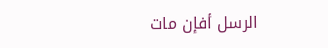الرسل أفإن مات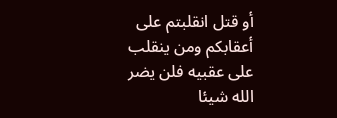أو قتل انقلبتم على أعقابكم ومن ينقلب على عقبيه فلن يضر الله شيئا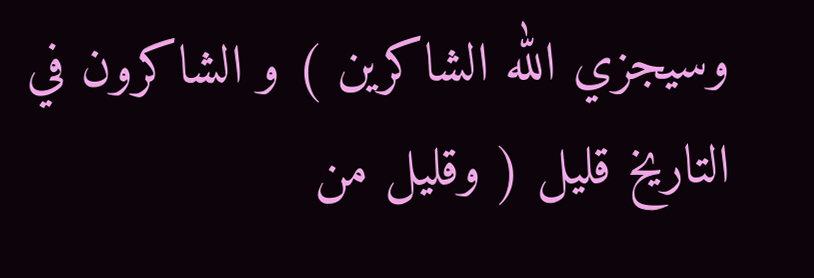وسيجزي الله الشاكرين ) و الشاكرون في التاريخ قليل ( وقليل من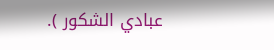عبادي الشكور ).